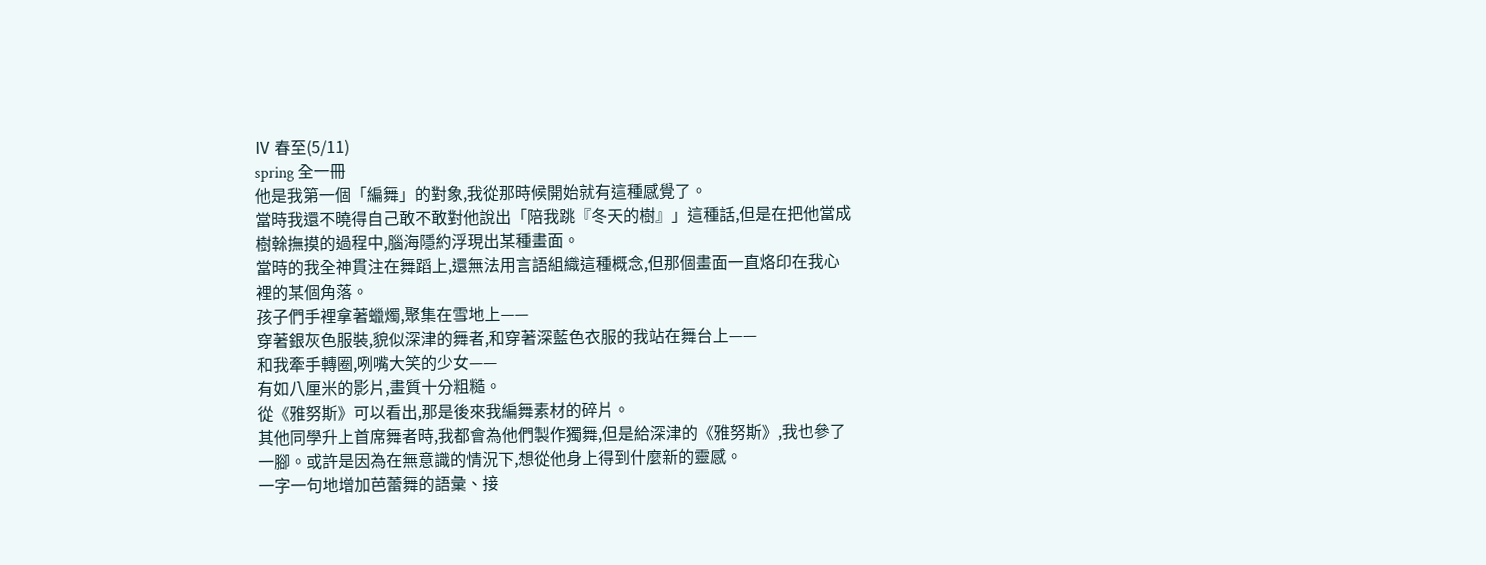Ⅳ 春至(5/11)
spring 全一冊
他是我第一個「編舞」的對象,我從那時候開始就有這種感覺了。
當時我還不曉得自己敢不敢對他說出「陪我跳『冬天的樹』」這種話,但是在把他當成樹榦撫摸的過程中,腦海隱約浮現出某種畫面。
當時的我全神貫注在舞蹈上,還無法用言語組織這種概念,但那個畫面一直烙印在我心裡的某個角落。
孩子們手裡拿著蠟燭,聚集在雪地上——
穿著銀灰色服裝,貌似深津的舞者,和穿著深藍色衣服的我站在舞台上——
和我牽手轉圈,咧嘴大笑的少女——
有如八厘米的影片,畫質十分粗糙。
從《雅努斯》可以看出,那是後來我編舞素材的碎片。
其他同學升上首席舞者時,我都會為他們製作獨舞,但是給深津的《雅努斯》,我也參了一腳。或許是因為在無意識的情況下,想從他身上得到什麼新的靈感。
一字一句地增加芭蕾舞的語彙、接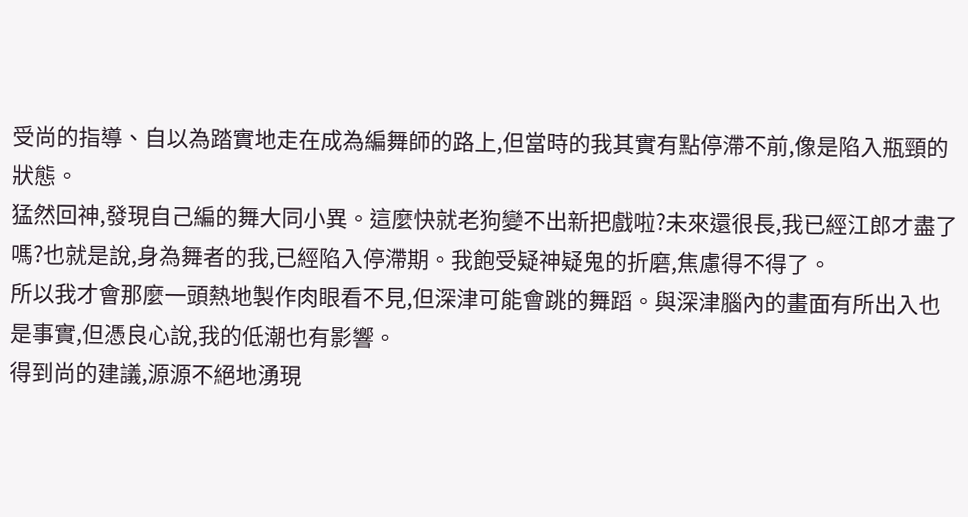受尚的指導、自以為踏實地走在成為編舞師的路上,但當時的我其實有點停滯不前,像是陷入瓶頸的狀態。
猛然回神,發現自己編的舞大同小異。這麼快就老狗變不出新把戲啦?未來還很長,我已經江郎才盡了嗎?也就是說,身為舞者的我,已經陷入停滯期。我飽受疑神疑鬼的折磨,焦慮得不得了。
所以我才會那麼一頭熱地製作肉眼看不見,但深津可能會跳的舞蹈。與深津腦內的畫面有所出入也是事實,但憑良心說,我的低潮也有影響。
得到尚的建議,源源不絕地湧現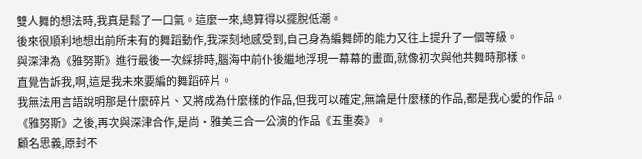雙人舞的想法時,我真是鬆了一口氣。這麼一來,總算得以擺脫低潮。
後來很順利地想出前所未有的舞蹈動作,我深刻地感受到,自己身為編舞師的能力又往上提升了一個等級。
與深津為《雅努斯》進行最後一次綵排時,腦海中前仆後繼地浮現一幕幕的畫面,就像初次與他共舞時那樣。
直覺告訴我,啊,這是我未來要編的舞蹈碎片。
我無法用言語說明那是什麼碎片、又將成為什麼樣的作品,但我可以確定,無論是什麼樣的作品,都是我心愛的作品。
《雅努斯》之後,再次與深津合作,是尚•雅美三合一公演的作品《五重奏》。
顧名思義,原封不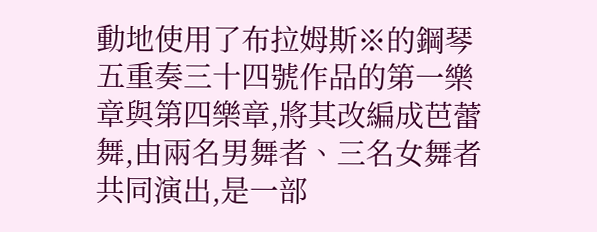動地使用了布拉姆斯※的鋼琴五重奏三十四號作品的第一樂章與第四樂章,將其改編成芭蕾舞,由兩名男舞者、三名女舞者共同演出,是一部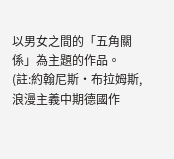以男女之間的「五角關係」為主題的作品。
(註:約翰尼斯•布拉姆斯,浪漫主義中期德國作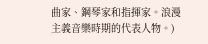曲家、鋼琴家和指揮家。浪漫主義音樂時期的代表人物。)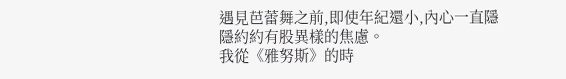遇見芭蕾舞之前,即使年紀還小,內心一直隱隱約約有股異樣的焦慮。
我從《雅努斯》的時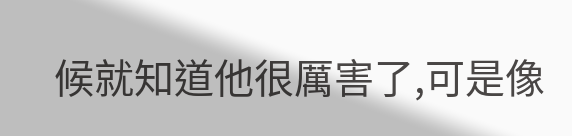候就知道他很厲害了,可是像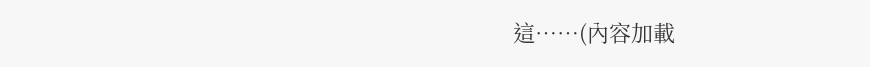這……(內容加載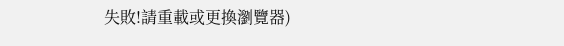失敗!請重載或更換瀏覽器)